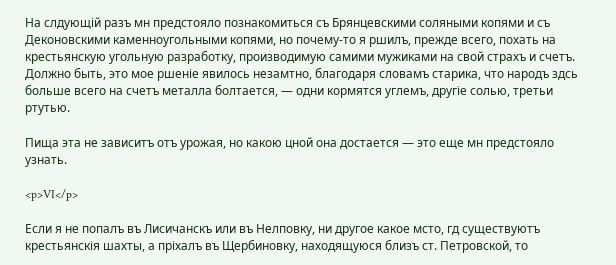На слдующій разъ мн предстояло познакомиться съ Брянцевскими соляными копями и съ Деконовскими каменноугольными копями, но почему-то я ршилъ, прежде всего, похать на крестьянскую угольную разработку, производимую самими мужиками на свой страхъ и счетъ. Должно быть, это мое ршеніе явилось незамтно, благодаря словамъ старика, что народъ здсь больше всего на счетъ металла болтается, — одни кормятся углемъ, другіе солью, третьи ртутью.

Пища эта не зависитъ отъ урожая, но какою цной она достается — это еще мн предстояло узнать.

<p>VI</p>

Если я не попалъ въ Лисичанскъ или въ Нелповку, ни другое какое мсто, гд существуютъ крестьянскія шахты, а пріхалъ въ Щербиновку, находящуюся близъ ст. Петровской, то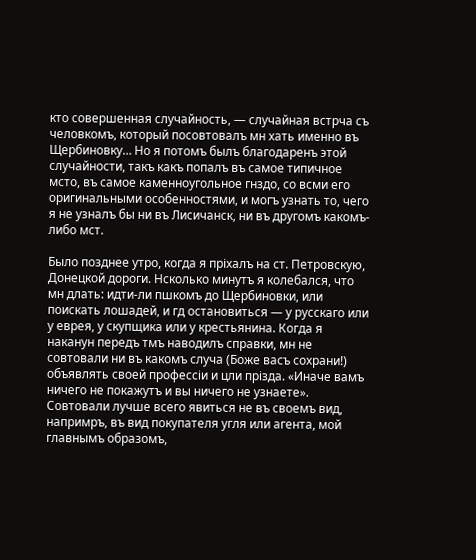кто совершенная случайность, — случайная встрча съ человкомъ, который посовтовалъ мн хать именно въ Щербиновку… Но я потомъ былъ благодаренъ этой случайности, такъ какъ попалъ въ самое типичное мсто, въ самое каменноугольное гнздо, со всми его оригинальными особенностями, и могъ узнать то, чего я не узналъ бы ни въ Лисичанск, ни въ другомъ какомъ-либо мст.

Было позднее утро, когда я пріхалъ на ст. Петровскую, Донецкой дороги. Нсколько минутъ я колебался, что мн длать: идти-ли пшкомъ до Щербиновки, или поискать лошадей, и гд остановиться — у русскаго или у еврея, у скупщика или у крестьянина. Когда я наканун передъ тмъ наводилъ справки, мн не совтовали ни въ какомъ случа (Боже васъ сохрани!) объявлять своей профессіи и цли прізда. «Иначе вамъ ничего не покажутъ и вы ничего не узнаете». Совтовали лучше всего явиться не въ своемъ вид, напримръ, въ вид покупателя угля или агента, мой главнымъ образомъ,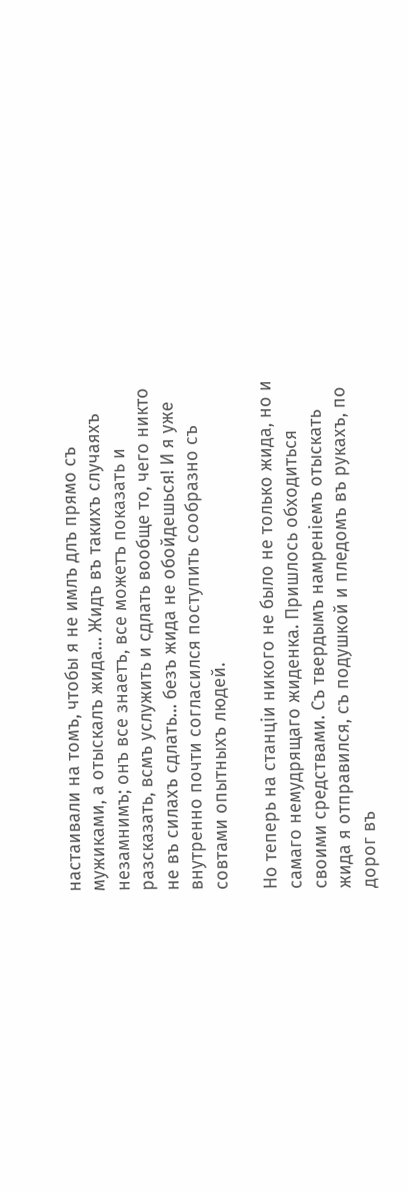настаивали на томъ, чтобы я не имлъ длъ прямо съ мужиками, а отыскалъ жида… Жидъ въ такихъ случаяхъ незамнимъ; онъ все знаетъ, все можетъ показать и разсказать, всмъ услужить и сдлать вообще то, чего никто не въ силахъ сдлать… безъ жида не обойдешься! И я уже внутренно почти согласился поступить сообразно съ совтами опытныхъ людей.

Но теперь на станціи никого не было не только жида, но и самаго немудрящаго жиденка. Пришлось обходиться своими средствами. Съ твердымъ намреніемъ отыскать жида я отправился, съ подушкой и пледомъ въ рукахъ, по дорог въ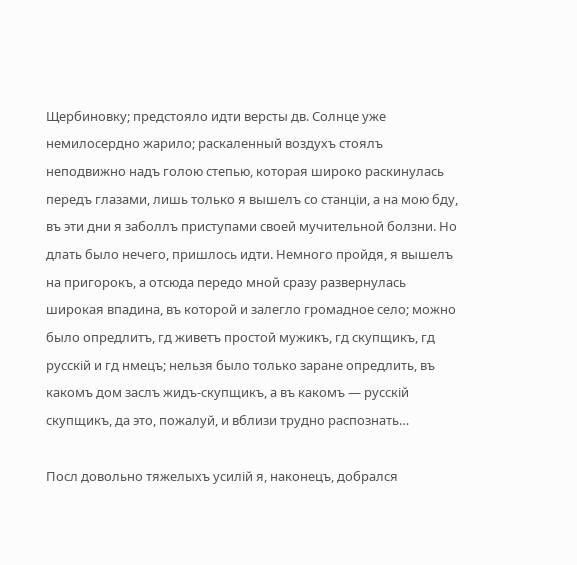Щербиновку; предстояло идти версты дв. Солнце уже немилосердно жарило; раскаленный воздухъ стоялъ неподвижно надъ голою степью, которая широко раскинулась передъ глазами, лишь только я вышелъ со станціи, а на мою бду, въ эти дни я заболлъ приступами своей мучительной болзни. Но длать было нечего, пришлось идти. Немного пройдя, я вышелъ на пригорокъ, а отсюда передо мной сразу развернулась широкая впадина, въ которой и залегло громадное село; можно было опредлитъ, гд живетъ простой мужикъ, гд скупщикъ, гд русскій и гд нмецъ; нельзя было только заране опредлить, въ какомъ дом заслъ жидъ-скупщикъ, а въ какомъ — русскій скупщикъ, да это, пожалуй, и вблизи трудно распознать…

Посл довольно тяжелыхъ усилій я, наконецъ, добрался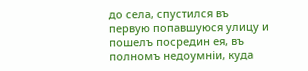до села, спустился въ первую попавшуюся улицу и пошелъ посредин ея, въ полномъ недоумніи, куда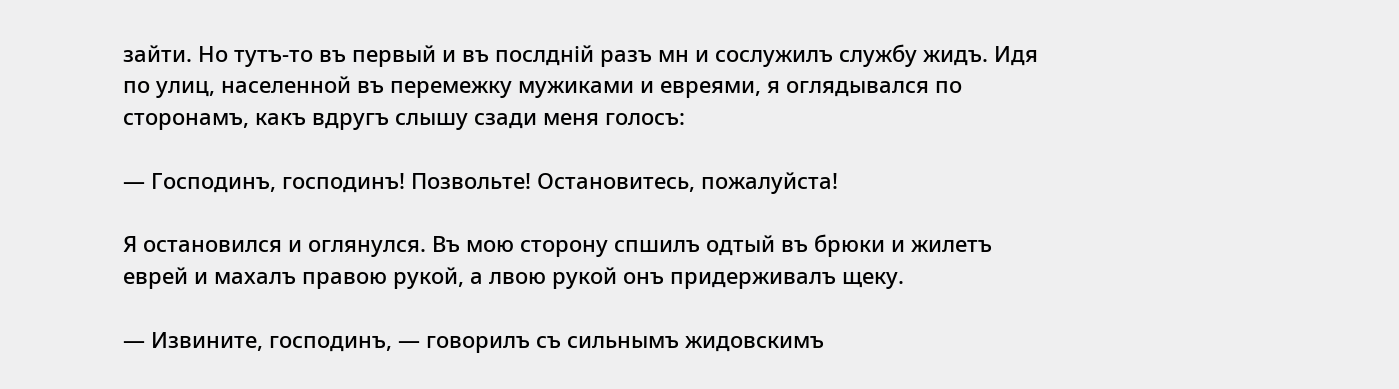зайти. Но тутъ-то въ первый и въ послдній разъ мн и сослужилъ службу жидъ. Идя по улиц, населенной въ перемежку мужиками и евреями, я оглядывался по сторонамъ, какъ вдругъ слышу сзади меня голосъ:

— Господинъ, господинъ! Позвольте! Остановитесь, пожалуйста!

Я остановился и оглянулся. Въ мою сторону спшилъ одтый въ брюки и жилетъ еврей и махалъ правою рукой, а лвою рукой онъ придерживалъ щеку.

— Извините, господинъ, — говорилъ съ сильнымъ жидовскимъ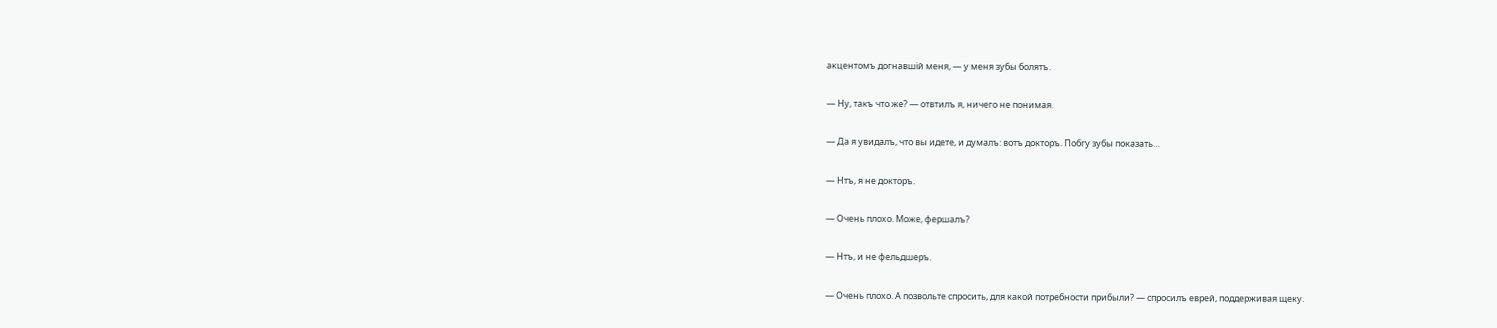акцентомъ догнавшій меня, — у меня зубы болятъ.

— Ну, такъ что же? — отвтилъ я, ничего не понимая.

— Да я увидалъ, что вы идете, и думалъ: вотъ докторъ. Побгу зубы показать…

— Нтъ, я не докторъ.

— Очень плохо. Може, фершалъ?

— Нтъ, и не фельдшеръ.

— Очень плохо. А позвольте спросить, для какой потребности прибыли? — спросилъ еврей, поддерживая щеку.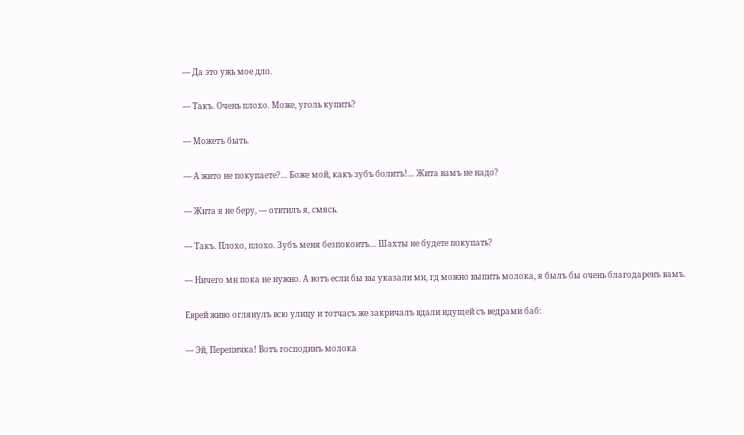— Да это ужь мое дло.

— Такъ. Очень плохо. Може, уголь купить?

— Можетъ быть.

— А жито не покупаете?… Боже мой, какъ зубъ болитъ!… Жита вамъ не надо?

— Жита я не беру, — отвтилъ я, смясь.

— Такъ. Плохо, плохо. Зубъ меня безпокоитъ… Шахты не будете покупать?

— Ничего мн пока не нужно. А вотъ если бы вы указали мн, гд можно выпить молока, я былъ бы очень благодаренъ вамъ.

Еврей живо оглянулъ всю улицу и тотчасъ же закричалъ вдали идущей съ ведрами баб:

— Эй, Перепичка! Вотъ господинъ молока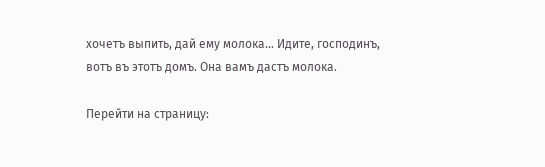хочетъ выпить, дай ему молока… Идите, господинъ, вотъ въ этотъ домъ. Она вамъ дастъ молока.

Перейти на страницу: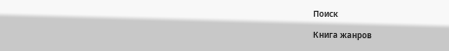Поиск

Книга жанров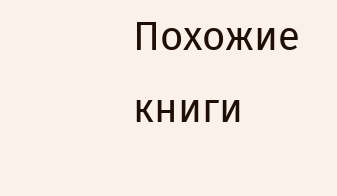Похожие книги